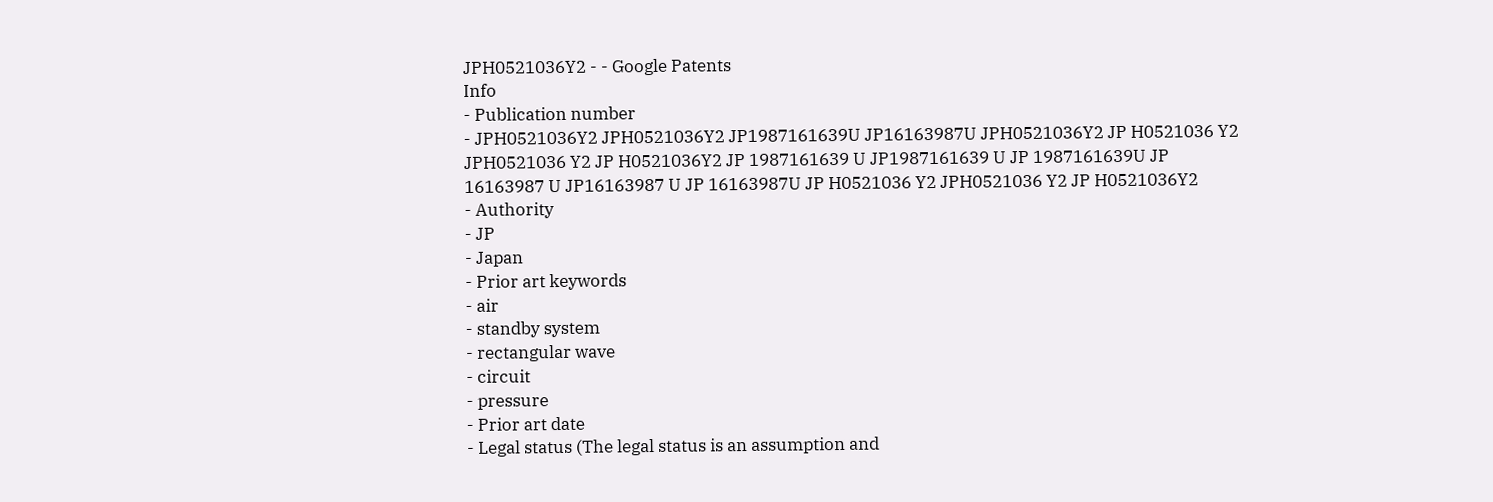JPH0521036Y2 - - Google Patents
Info
- Publication number
- JPH0521036Y2 JPH0521036Y2 JP1987161639U JP16163987U JPH0521036Y2 JP H0521036 Y2 JPH0521036 Y2 JP H0521036Y2 JP 1987161639 U JP1987161639 U JP 1987161639U JP 16163987 U JP16163987 U JP 16163987U JP H0521036 Y2 JPH0521036 Y2 JP H0521036Y2
- Authority
- JP
- Japan
- Prior art keywords
- air
- standby system
- rectangular wave
- circuit
- pressure
- Prior art date
- Legal status (The legal status is an assumption and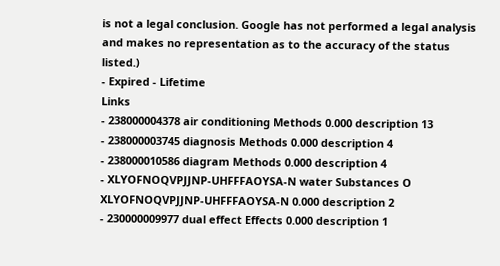is not a legal conclusion. Google has not performed a legal analysis and makes no representation as to the accuracy of the status listed.)
- Expired - Lifetime
Links
- 238000004378 air conditioning Methods 0.000 description 13
- 238000003745 diagnosis Methods 0.000 description 4
- 238000010586 diagram Methods 0.000 description 4
- XLYOFNOQVPJJNP-UHFFFAOYSA-N water Substances O XLYOFNOQVPJJNP-UHFFFAOYSA-N 0.000 description 2
- 230000009977 dual effect Effects 0.000 description 1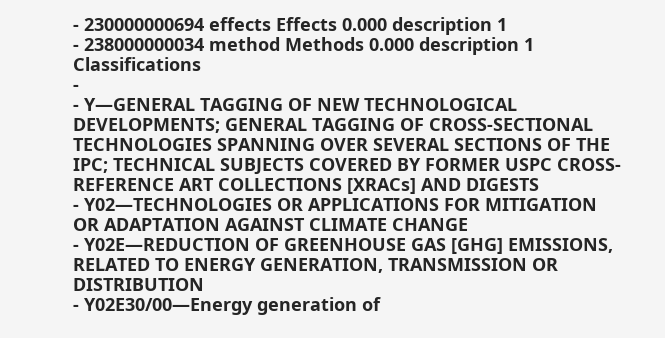- 230000000694 effects Effects 0.000 description 1
- 238000000034 method Methods 0.000 description 1
Classifications
-
- Y—GENERAL TAGGING OF NEW TECHNOLOGICAL DEVELOPMENTS; GENERAL TAGGING OF CROSS-SECTIONAL TECHNOLOGIES SPANNING OVER SEVERAL SECTIONS OF THE IPC; TECHNICAL SUBJECTS COVERED BY FORMER USPC CROSS-REFERENCE ART COLLECTIONS [XRACs] AND DIGESTS
- Y02—TECHNOLOGIES OR APPLICATIONS FOR MITIGATION OR ADAPTATION AGAINST CLIMATE CHANGE
- Y02E—REDUCTION OF GREENHOUSE GAS [GHG] EMISSIONS, RELATED TO ENERGY GENERATION, TRANSMISSION OR DISTRIBUTION
- Y02E30/00—Energy generation of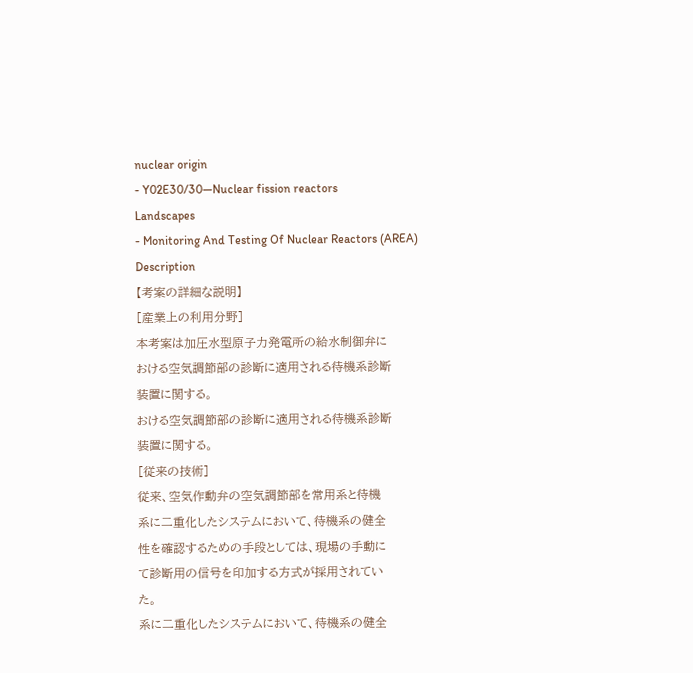nuclear origin
- Y02E30/30—Nuclear fission reactors
Landscapes
- Monitoring And Testing Of Nuclear Reactors (AREA)
Description
【考案の詳細な説明】
[産業上の利用分野]
本考案は加圧水型原子力発電所の給水制御弁に
おける空気調節部の診断に適用される待機系診断
装置に関する。
おける空気調節部の診断に適用される待機系診断
装置に関する。
[従来の技術]
従来、空気作動弁の空気調節部を常用系と待機
系に二重化したシステムにおいて、待機系の健全
性を確認するための手段としては、現場の手動に
て診断用の信号を印加する方式が採用されてい
た。
系に二重化したシステムにおいて、待機系の健全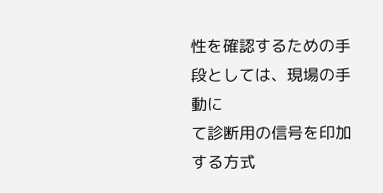性を確認するための手段としては、現場の手動に
て診断用の信号を印加する方式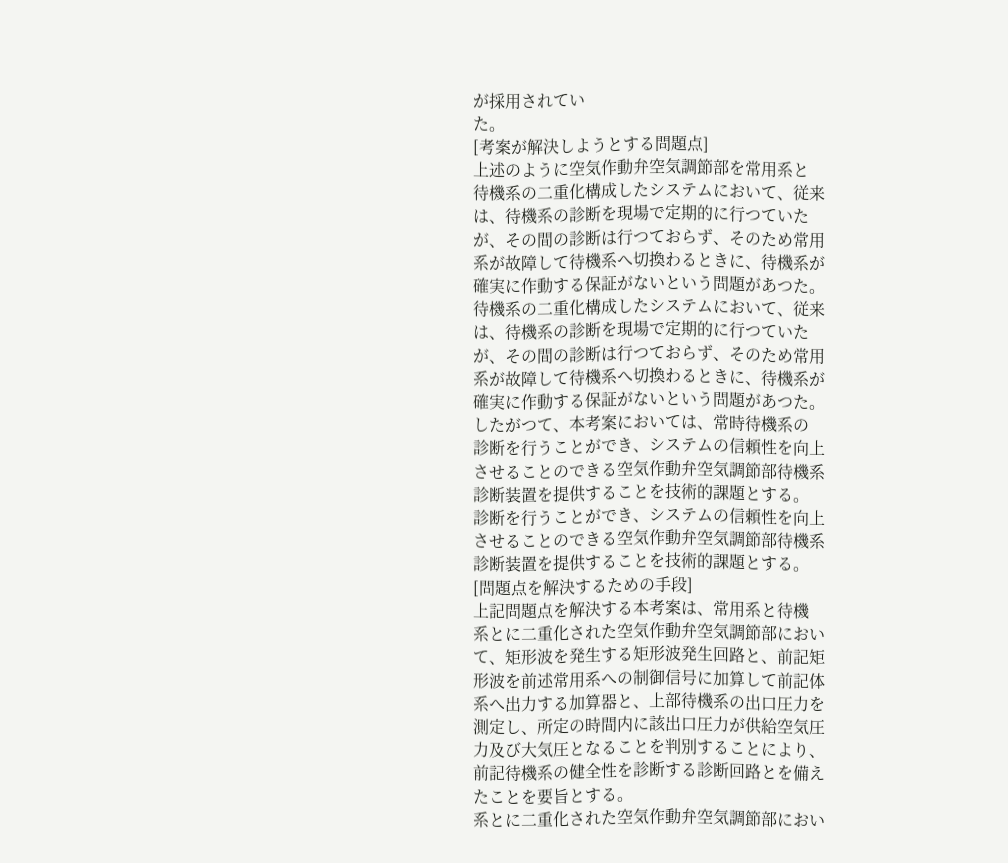が採用されてい
た。
[考案が解決しようとする問題点]
上述のように空気作動弁空気調節部を常用系と
待機系の二重化構成したシステムにおいて、従来
は、待機系の診断を現場で定期的に行つていた
が、その間の診断は行つておらず、そのため常用
系が故障して待機系へ切換わるときに、待機系が
確実に作動する保証がないという問題があつた。
待機系の二重化構成したシステムにおいて、従来
は、待機系の診断を現場で定期的に行つていた
が、その間の診断は行つておらず、そのため常用
系が故障して待機系へ切換わるときに、待機系が
確実に作動する保証がないという問題があつた。
したがつて、本考案においては、常時待機系の
診断を行うことができ、システムの信頼性を向上
させることのできる空気作動弁空気調節部待機系
診断装置を提供することを技術的課題とする。
診断を行うことができ、システムの信頼性を向上
させることのできる空気作動弁空気調節部待機系
診断装置を提供することを技術的課題とする。
[問題点を解決するための手段]
上記問題点を解決する本考案は、常用系と待機
系とに二重化された空気作動弁空気調節部におい
て、矩形波を発生する矩形波発生回路と、前記矩
形波を前述常用系への制御信号に加算して前記体
系へ出力する加算器と、上部待機系の出口圧力を
測定し、所定の時間内に該出口圧力が供給空気圧
力及び大気圧となることを判別することにより、
前記待機系の健全性を診断する診断回路とを備え
たことを要旨とする。
系とに二重化された空気作動弁空気調節部におい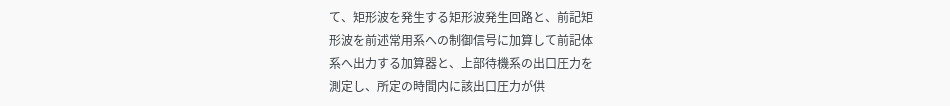て、矩形波を発生する矩形波発生回路と、前記矩
形波を前述常用系への制御信号に加算して前記体
系へ出力する加算器と、上部待機系の出口圧力を
測定し、所定の時間内に該出口圧力が供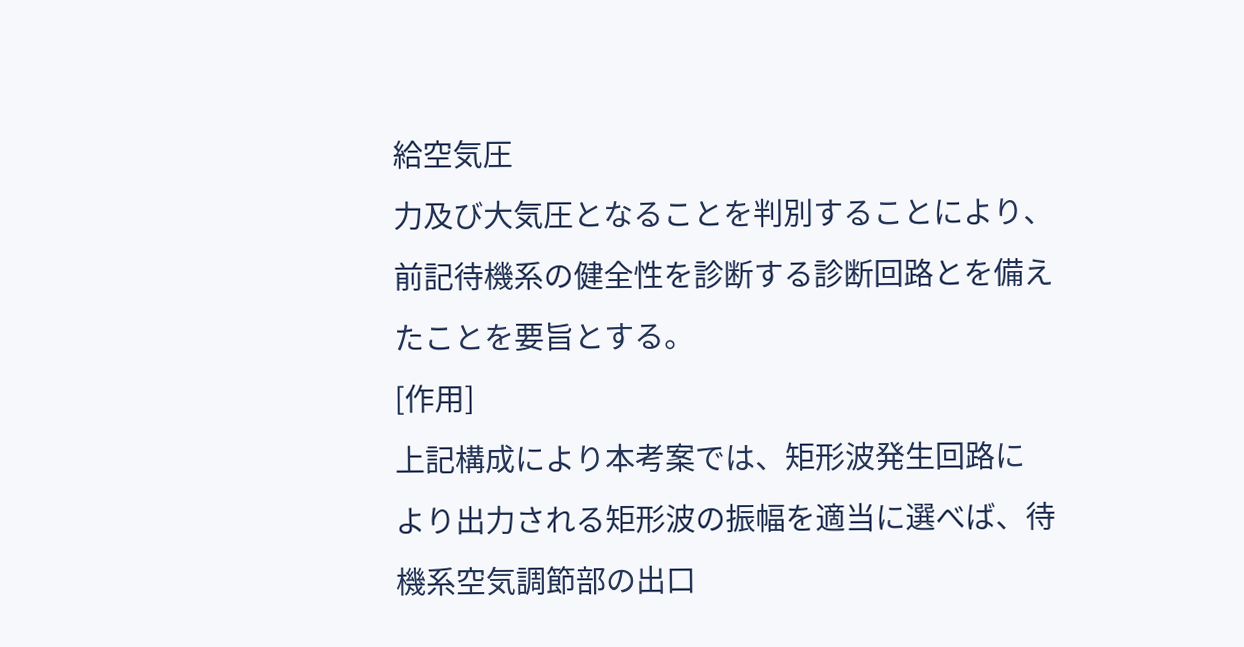給空気圧
力及び大気圧となることを判別することにより、
前記待機系の健全性を診断する診断回路とを備え
たことを要旨とする。
[作用]
上記構成により本考案では、矩形波発生回路に
より出力される矩形波の振幅を適当に選べば、待
機系空気調節部の出口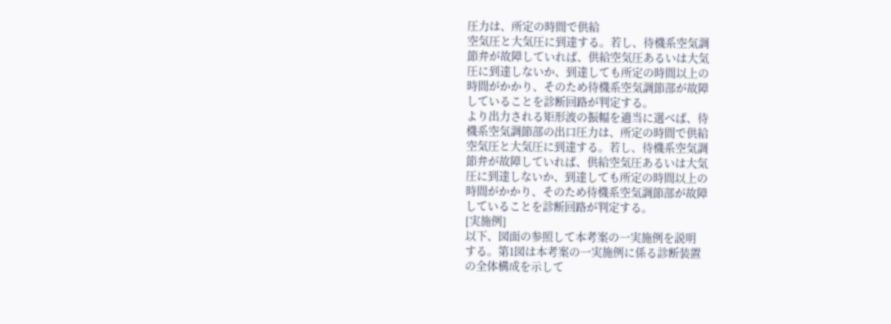圧力は、所定の時間で供給
空気圧と大気圧に到達する。若し、待機系空気調
節弁が故障していれば、供給空気圧あるいは大気
圧に到達しないか、到達しても所定の時間以上の
時間がかかり、そのため待機系空気調節部が故障
していることを診断回路が判定する。
より出力される矩形波の振幅を適当に選べば、待
機系空気調節部の出口圧力は、所定の時間で供給
空気圧と大気圧に到達する。若し、待機系空気調
節弁が故障していれば、供給空気圧あるいは大気
圧に到達しないか、到達しても所定の時間以上の
時間がかかり、そのため待機系空気調節部が故障
していることを診断回路が判定する。
[実施例]
以下、図面の参照して本考案の一実施例を説明
する。第1図は本考案の一実施例に係る診断装置
の全体構成を示して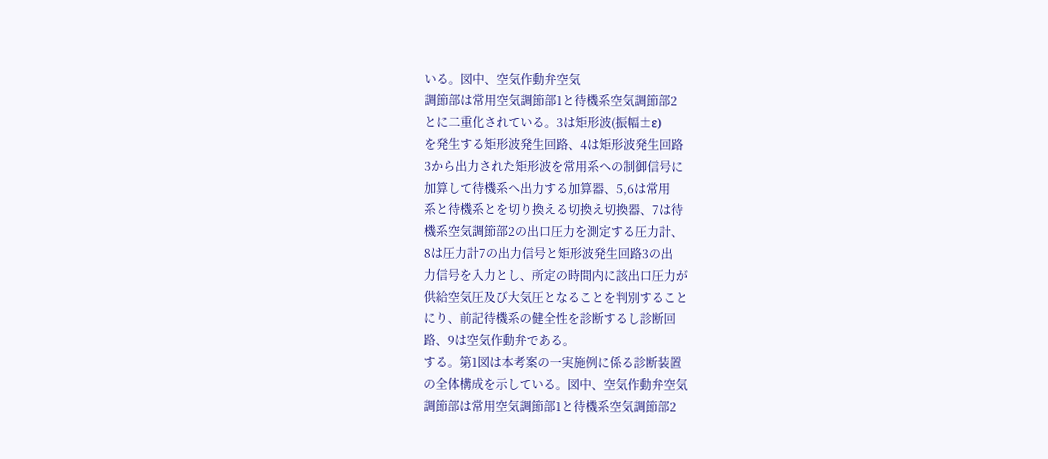いる。図中、空気作動弁空気
調節部は常用空気調節部1と待機系空気調節部2
とに二重化されている。3は矩形波(振幅±ε)
を発生する矩形波発生回路、4は矩形波発生回路
3から出力された矩形波を常用系への制御信号に
加算して待機系へ出力する加算器、5,6は常用
系と待機系とを切り換える切換え切換器、7は待
機系空気調節部2の出口圧力を測定する圧力計、
8は圧力計7の出力信号と矩形波発生回路3の出
力信号を入力とし、所定の時間内に該出口圧力が
供給空気圧及び大気圧となることを判別すること
にり、前記待機系の健全性を診断するし診断回
路、9は空気作動弁である。
する。第1図は本考案の一実施例に係る診断装置
の全体構成を示している。図中、空気作動弁空気
調節部は常用空気調節部1と待機系空気調節部2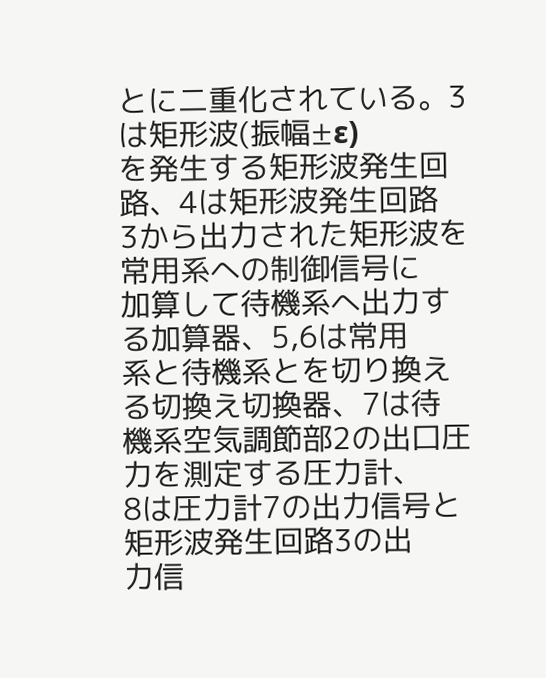とに二重化されている。3は矩形波(振幅±ε)
を発生する矩形波発生回路、4は矩形波発生回路
3から出力された矩形波を常用系への制御信号に
加算して待機系へ出力する加算器、5,6は常用
系と待機系とを切り換える切換え切換器、7は待
機系空気調節部2の出口圧力を測定する圧力計、
8は圧力計7の出力信号と矩形波発生回路3の出
力信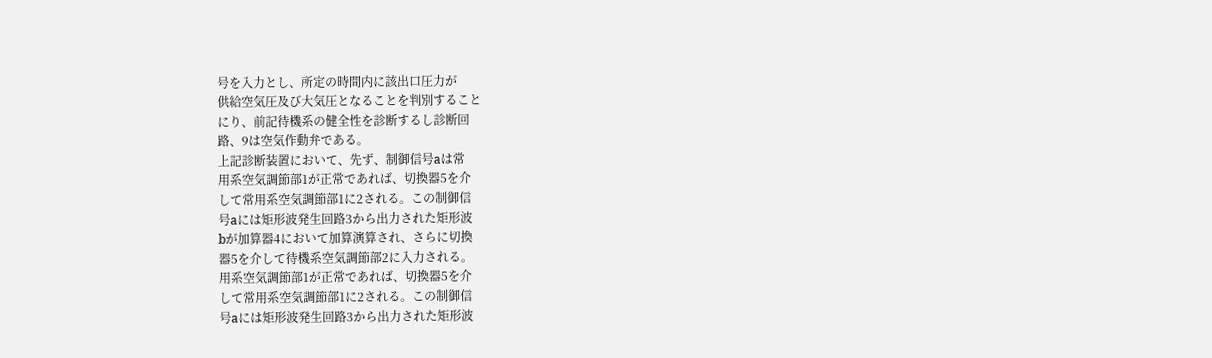号を入力とし、所定の時間内に該出口圧力が
供給空気圧及び大気圧となることを判別すること
にり、前記待機系の健全性を診断するし診断回
路、9は空気作動弁である。
上記診断装置において、先ず、制御信号aは常
用系空気調節部1が正常であれば、切換器5を介
して常用系空気調節部1に2される。この制御信
号aには矩形波発生回路3から出力された矩形波
bが加算器4において加算演算され、さらに切換
器5を介して待機系空気調節部2に入力される。
用系空気調節部1が正常であれば、切換器5を介
して常用系空気調節部1に2される。この制御信
号aには矩形波発生回路3から出力された矩形波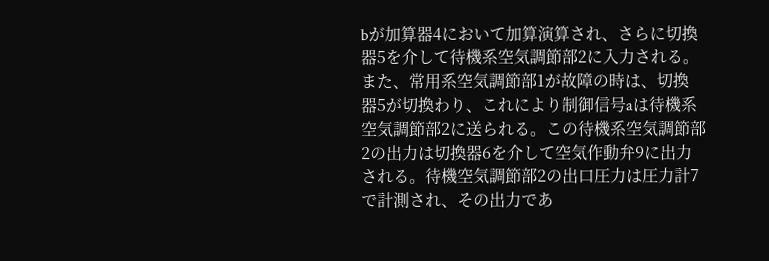bが加算器4において加算演算され、さらに切換
器5を介して待機系空気調節部2に入力される。
また、常用系空気調節部1が故障の時は、切換
器5が切換わり、これにより制御信号aは待機系
空気調節部2に送られる。この待機系空気調節部
2の出力は切換器6を介して空気作動弁9に出力
される。待機空気調節部2の出口圧力は圧力計7
で計測され、その出力であ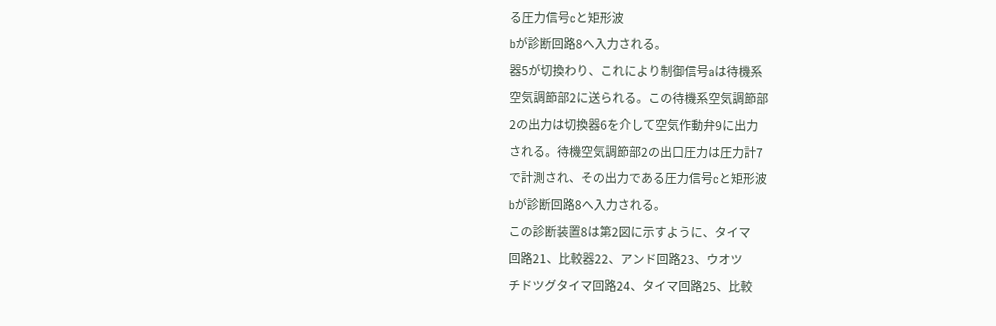る圧力信号cと矩形波
bが診断回路8へ入力される。
器5が切換わり、これにより制御信号aは待機系
空気調節部2に送られる。この待機系空気調節部
2の出力は切換器6を介して空気作動弁9に出力
される。待機空気調節部2の出口圧力は圧力計7
で計測され、その出力である圧力信号cと矩形波
bが診断回路8へ入力される。
この診断装置8は第2図に示すように、タイマ
回路21、比較器22、アンド回路23、ウオツ
チドツグタイマ回路24、タイマ回路25、比較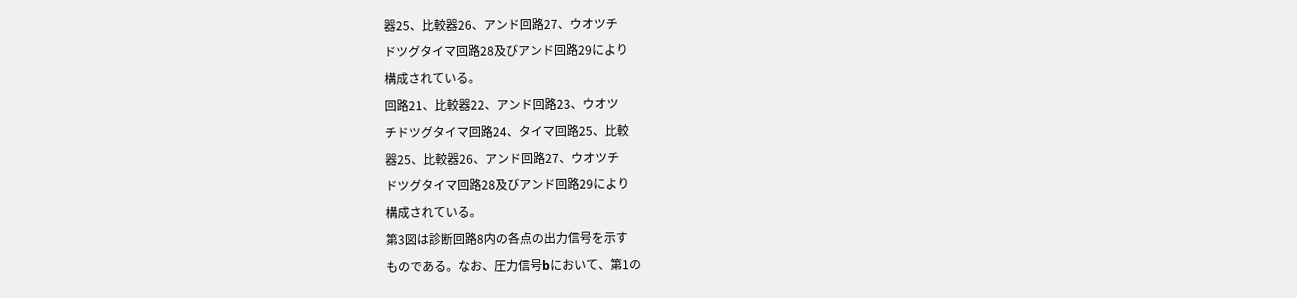器25、比較器26、アンド回路27、ウオツチ
ドツグタイマ回路28及びアンド回路29により
構成されている。
回路21、比較器22、アンド回路23、ウオツ
チドツグタイマ回路24、タイマ回路25、比較
器25、比較器26、アンド回路27、ウオツチ
ドツグタイマ回路28及びアンド回路29により
構成されている。
第3図は診断回路8内の各点の出力信号を示す
ものである。なお、圧力信号bにおいて、第1の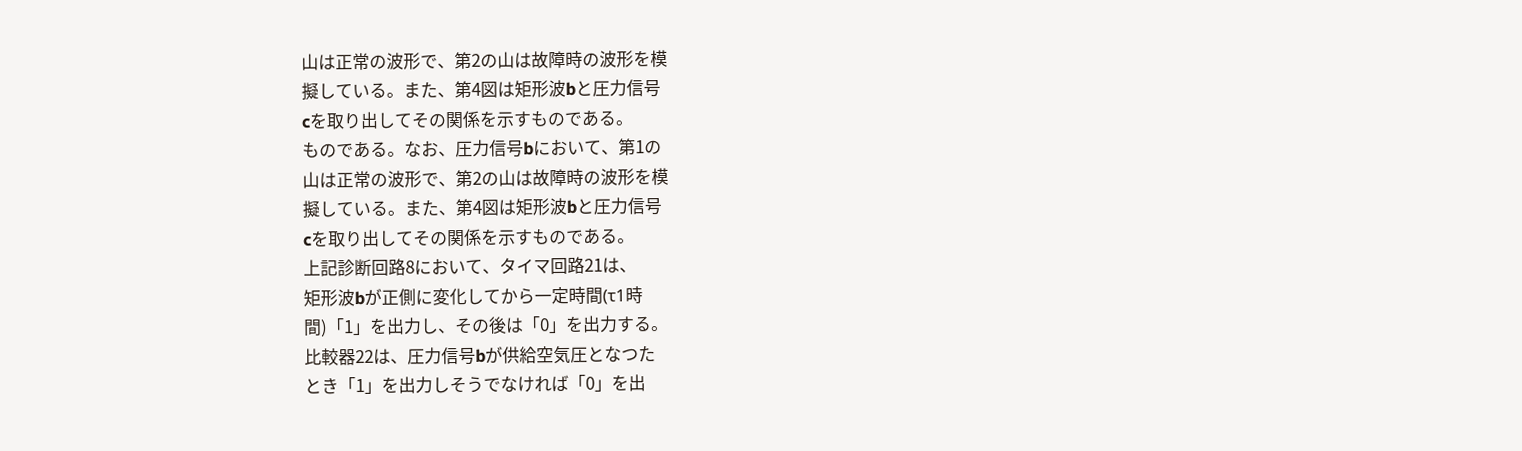山は正常の波形で、第2の山は故障時の波形を模
擬している。また、第4図は矩形波bと圧力信号
cを取り出してその関係を示すものである。
ものである。なお、圧力信号bにおいて、第1の
山は正常の波形で、第2の山は故障時の波形を模
擬している。また、第4図は矩形波bと圧力信号
cを取り出してその関係を示すものである。
上記診断回路8において、タイマ回路21は、
矩形波bが正側に変化してから一定時間(τ1時
間)「1」を出力し、その後は「0」を出力する。
比較器22は、圧力信号bが供給空気圧となつた
とき「1」を出力しそうでなければ「0」を出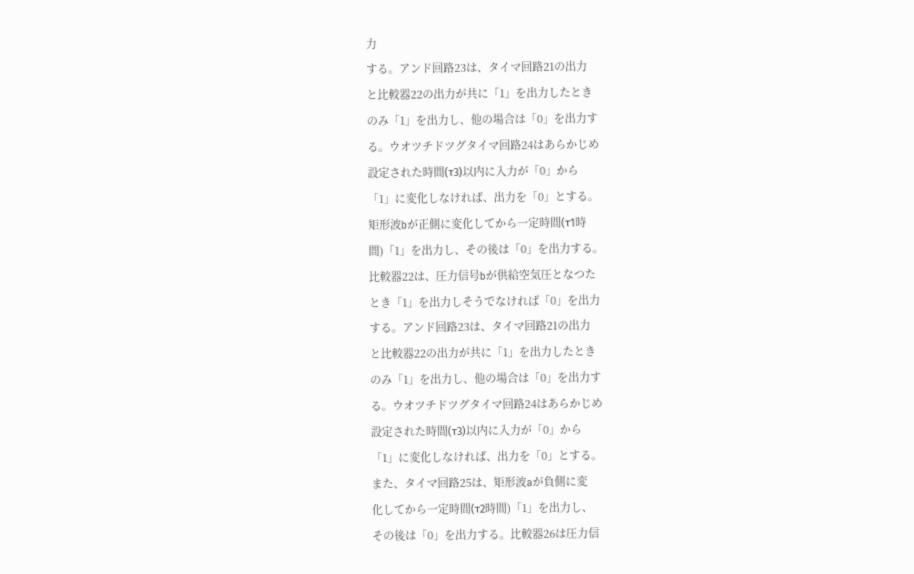力
する。アンド回路23は、タイマ回路21の出力
と比較器22の出力が共に「1」を出力したとき
のみ「1」を出力し、他の場合は「0」を出力す
る。ウオツチドツグタイマ回路24はあらかじめ
設定された時間(τ3)以内に入力が「0」から
「1」に変化しなければ、出力を「0」とする。
矩形波bが正側に変化してから一定時間(τ1時
間)「1」を出力し、その後は「0」を出力する。
比較器22は、圧力信号bが供給空気圧となつた
とき「1」を出力しそうでなければ「0」を出力
する。アンド回路23は、タイマ回路21の出力
と比較器22の出力が共に「1」を出力したとき
のみ「1」を出力し、他の場合は「0」を出力す
る。ウオツチドツグタイマ回路24はあらかじめ
設定された時間(τ3)以内に入力が「0」から
「1」に変化しなければ、出力を「0」とする。
また、タイマ回路25は、矩形波aが負側に変
化してから一定時間(τ2時間)「1」を出力し、
その後は「0」を出力する。比較器26は圧力信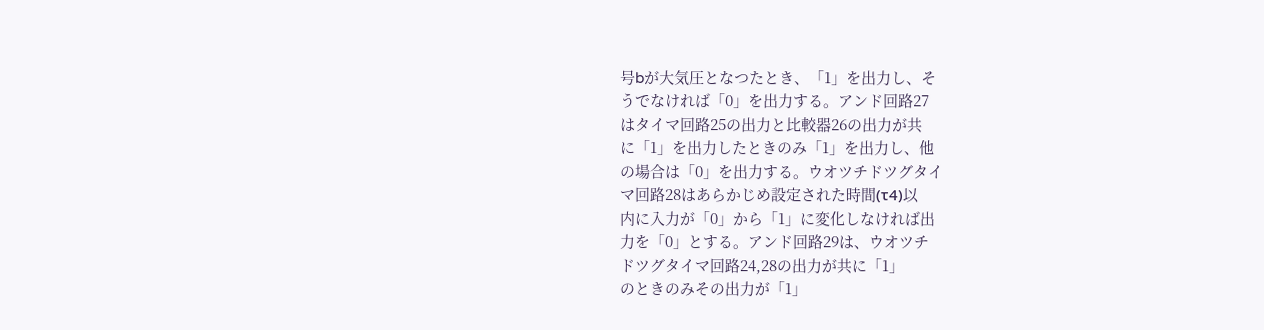号bが大気圧となつたとき、「1」を出力し、そ
うでなければ「0」を出力する。アンド回路27
はタイマ回路25の出力と比較器26の出力が共
に「1」を出力したときのみ「1」を出力し、他
の場合は「0」を出力する。ウオツチドツグタイ
マ回路28はあらかじめ設定された時間(τ4)以
内に入力が「0」から「1」に変化しなければ出
力を「0」とする。アンド回路29は、ウオツチ
ドツグタイマ回路24,28の出力が共に「1」
のときのみその出力が「1」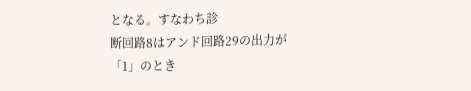となる。すなわち診
断回路8はアンド回路29の出力が「1」のとき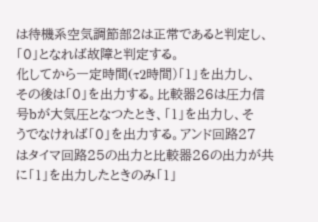は待機系空気調節部2は正常であると判定し、
「0」となれば故障と判定する。
化してから一定時間(τ2時間)「1」を出力し、
その後は「0」を出力する。比較器26は圧力信
号bが大気圧となつたとき、「1」を出力し、そ
うでなければ「0」を出力する。アンド回路27
はタイマ回路25の出力と比較器26の出力が共
に「1」を出力したときのみ「1」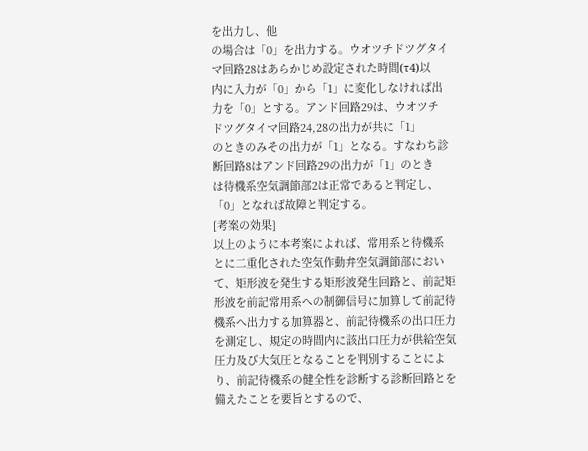を出力し、他
の場合は「0」を出力する。ウオツチドツグタイ
マ回路28はあらかじめ設定された時間(τ4)以
内に入力が「0」から「1」に変化しなければ出
力を「0」とする。アンド回路29は、ウオツチ
ドツグタイマ回路24,28の出力が共に「1」
のときのみその出力が「1」となる。すなわち診
断回路8はアンド回路29の出力が「1」のとき
は待機系空気調節部2は正常であると判定し、
「0」となれば故障と判定する。
[考案の効果]
以上のように本考案によれば、常用系と待機系
とに二重化された空気作動弁空気調節部におい
て、矩形波を発生する矩形波発生回路と、前記矩
形波を前記常用系への制御信号に加算して前記待
機系へ出力する加算器と、前記待機系の出口圧力
を測定し、規定の時間内に該出口圧力が供給空気
圧力及び大気圧となることを判別することによ
り、前記待機系の健全性を診断する診断回路とを
備えたことを要旨とするので、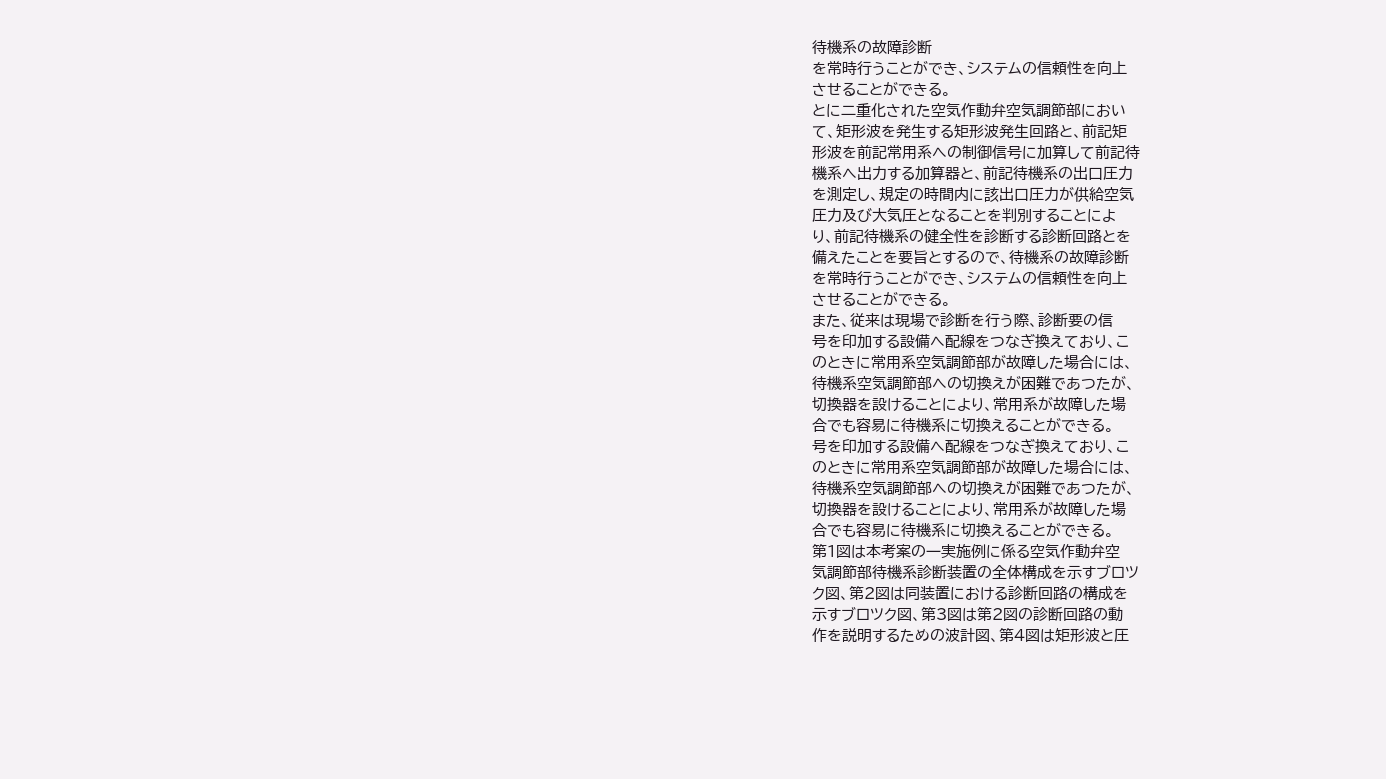待機系の故障診断
を常時行うことができ、システムの信頼性を向上
させることができる。
とに二重化された空気作動弁空気調節部におい
て、矩形波を発生する矩形波発生回路と、前記矩
形波を前記常用系への制御信号に加算して前記待
機系へ出力する加算器と、前記待機系の出口圧力
を測定し、規定の時間内に該出口圧力が供給空気
圧力及び大気圧となることを判別することによ
り、前記待機系の健全性を診断する診断回路とを
備えたことを要旨とするので、待機系の故障診断
を常時行うことができ、システムの信頼性を向上
させることができる。
また、従来は現場で診断を行う際、診断要の信
号を印加する設備へ配線をつなぎ換えており、こ
のときに常用系空気調節部が故障した場合には、
待機系空気調節部への切換えが困難であつたが、
切換器を設けることにより、常用系が故障した場
合でも容易に待機系に切換えることができる。
号を印加する設備へ配線をつなぎ換えており、こ
のときに常用系空気調節部が故障した場合には、
待機系空気調節部への切換えが困難であつたが、
切換器を設けることにより、常用系が故障した場
合でも容易に待機系に切換えることができる。
第1図は本考案の一実施例に係る空気作動弁空
気調節部待機系診断装置の全体構成を示すブロツ
ク図、第2図は同装置における診断回路の構成を
示すブロツク図、第3図は第2図の診断回路の動
作を説明するための波計図、第4図は矩形波と圧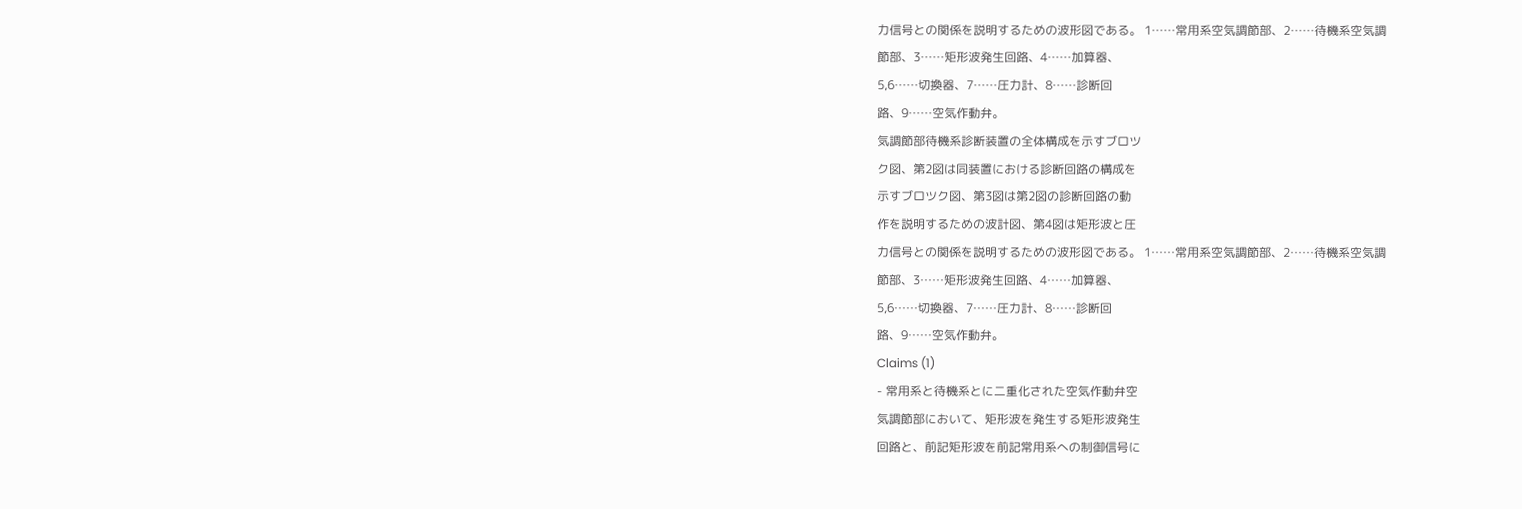力信号との関係を説明するための波形図である。 1……常用系空気調節部、2……待機系空気調
節部、3……矩形波発生回路、4……加算器、
5,6……切換器、7……圧力計、8……診断回
路、9……空気作動弁。
気調節部待機系診断装置の全体構成を示すブロツ
ク図、第2図は同装置における診断回路の構成を
示すブロツク図、第3図は第2図の診断回路の動
作を説明するための波計図、第4図は矩形波と圧
力信号との関係を説明するための波形図である。 1……常用系空気調節部、2……待機系空気調
節部、3……矩形波発生回路、4……加算器、
5,6……切換器、7……圧力計、8……診断回
路、9……空気作動弁。
Claims (1)
- 常用系と待機系とに二重化された空気作動弁空
気調節部において、矩形波を発生する矩形波発生
回路と、前記矩形波を前記常用系への制御信号に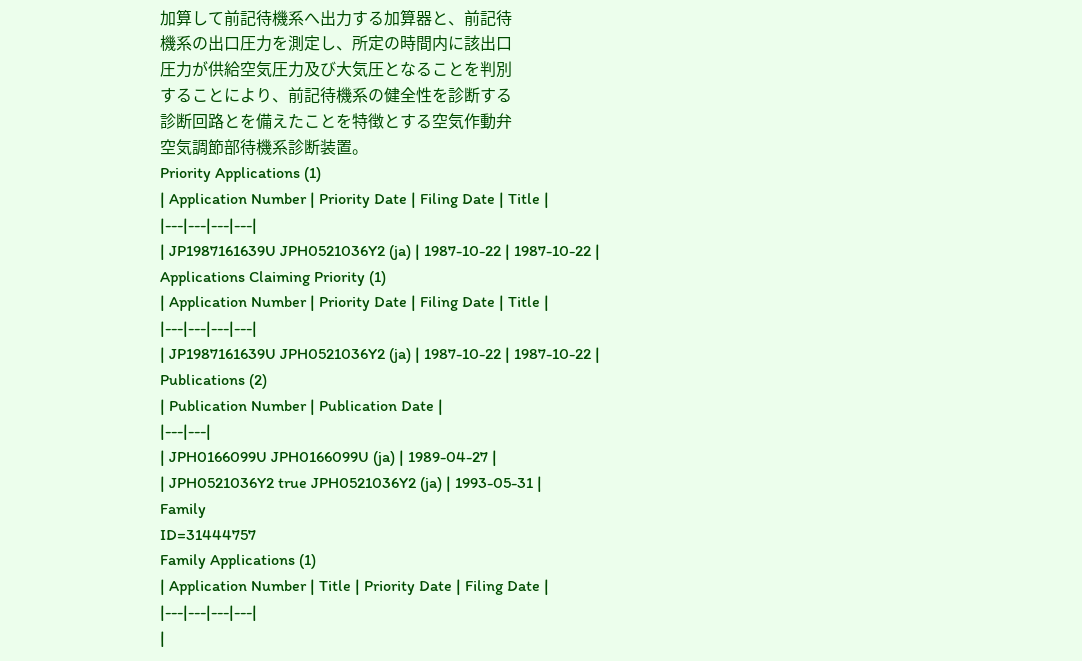加算して前記待機系へ出力する加算器と、前記待
機系の出口圧力を測定し、所定の時間内に該出口
圧力が供給空気圧力及び大気圧となることを判別
することにより、前記待機系の健全性を診断する
診断回路とを備えたことを特徴とする空気作動弁
空気調節部待機系診断装置。
Priority Applications (1)
| Application Number | Priority Date | Filing Date | Title |
|---|---|---|---|
| JP1987161639U JPH0521036Y2 (ja) | 1987-10-22 | 1987-10-22 |
Applications Claiming Priority (1)
| Application Number | Priority Date | Filing Date | Title |
|---|---|---|---|
| JP1987161639U JPH0521036Y2 (ja) | 1987-10-22 | 1987-10-22 |
Publications (2)
| Publication Number | Publication Date |
|---|---|
| JPH0166099U JPH0166099U (ja) | 1989-04-27 |
| JPH0521036Y2 true JPH0521036Y2 (ja) | 1993-05-31 |
Family
ID=31444757
Family Applications (1)
| Application Number | Title | Priority Date | Filing Date |
|---|---|---|---|
|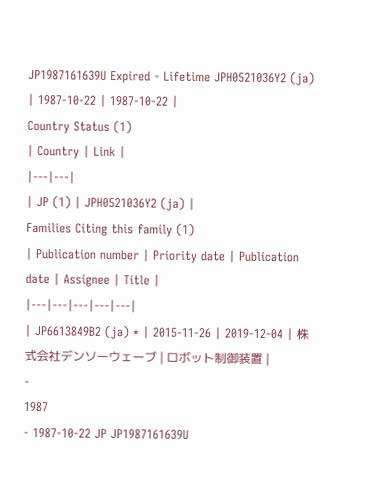JP1987161639U Expired - Lifetime JPH0521036Y2 (ja) | 1987-10-22 | 1987-10-22 |
Country Status (1)
| Country | Link |
|---|---|
| JP (1) | JPH0521036Y2 (ja) |
Families Citing this family (1)
| Publication number | Priority date | Publication date | Assignee | Title |
|---|---|---|---|---|
| JP6613849B2 (ja) * | 2015-11-26 | 2019-12-04 | 株式会社デンソーウェーブ | ロボット制御装置 |
-
1987
- 1987-10-22 JP JP1987161639U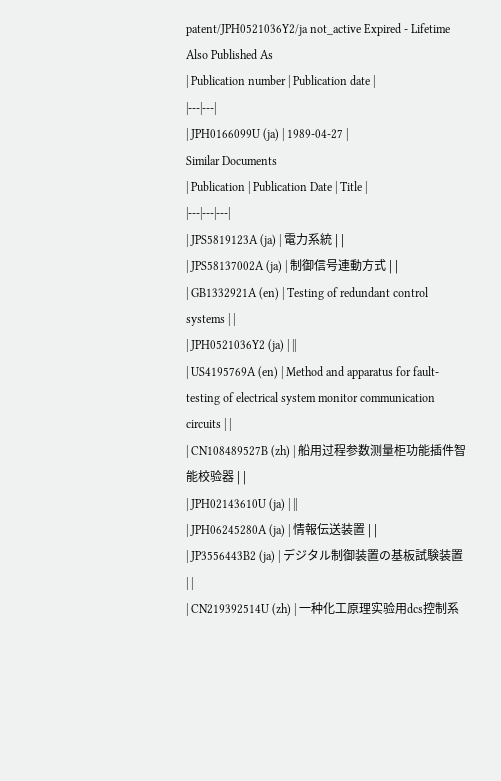patent/JPH0521036Y2/ja not_active Expired - Lifetime
Also Published As
| Publication number | Publication date |
|---|---|
| JPH0166099U (ja) | 1989-04-27 |
Similar Documents
| Publication | Publication Date | Title |
|---|---|---|
| JPS5819123A (ja) | 電力系統 | |
| JPS58137002A (ja) | 制御信号連動方式 | |
| GB1332921A (en) | Testing of redundant control systems | |
| JPH0521036Y2 (ja) | ||
| US4195769A (en) | Method and apparatus for fault-testing of electrical system monitor communication circuits | |
| CN108489527B (zh) | 船用过程参数测量柜功能插件智能校验器 | |
| JPH02143610U (ja) | ||
| JPH06245280A (ja) | 情報伝送装置 | |
| JP3556443B2 (ja) | デジタル制御装置の基板試験装置 | |
| CN219392514U (zh) | 一种化工原理实验用dcs控制系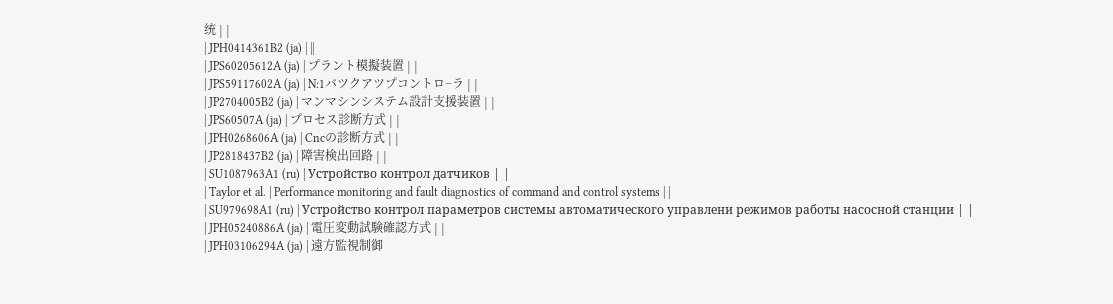统 | |
| JPH0414361B2 (ja) | ||
| JPS60205612A (ja) | プラント模擬装置 | |
| JPS59117602A (ja) | N:1バツクアツプコントロ−ラ | |
| JP2704005B2 (ja) | マンマシンシステム設計支援装置 | |
| JPS60507A (ja) | プロセス診断方式 | |
| JPH0268606A (ja) | Cncの診断方式 | |
| JP2818437B2 (ja) | 障害検出回路 | |
| SU1087963A1 (ru) | Устройство контрол датчиков | |
| Taylor et al. | Performance monitoring and fault diagnostics of command and control systems | |
| SU979698A1 (ru) | Устройство контрол параметров системы автоматического управлени режимов работы насосной станции | |
| JPH05240886A (ja) | 電圧変動試験確認方式 | |
| JPH03106294A (ja) | 遠方監視制御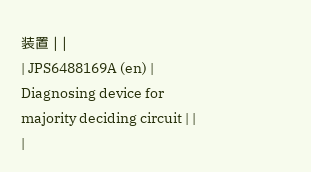装置 | |
| JPS6488169A (en) | Diagnosing device for majority deciding circuit | |
|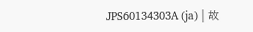JPS60134303A (ja) | 故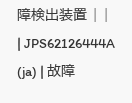障検出装置 | |
| JPS62126444A (ja) | 故障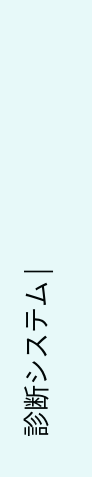診断システム |